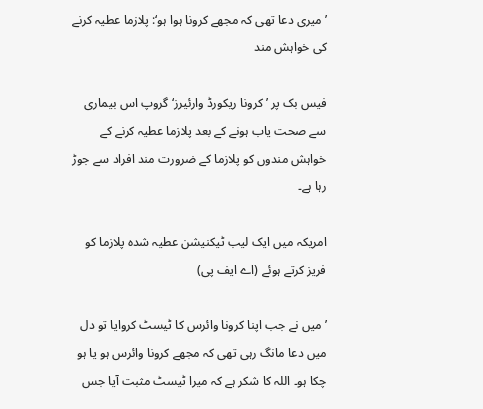’میری دعا تھی کہ مجھے کرونا ہوا ہو‘: پلازما عطیہ کرنے کی خواہش مند

فیس بک پر ’کرونا ریکورڈ وارئیرز‘ گروپ اس بیماری سے صحت یاب ہونے کے بعد پلازما عطیہ کرنے کے خواہش مندوں کو پلازما کے ضرورت مند افراد سے جوڑ رہا ہے۔

امریکہ میں ایک لیب ٹیکنیشن عطیہ شدہ پلازما کو فریز کرتے ہوئے (اے ایف پی)

’میں نے جب اپنا کرونا وائرس کا ٹیسٹ کروایا تو دل میں دعا مانگ رہی تھی کہ مجھے کرونا وائرس ہو یا ہو چکا ہو۔ اللہ کا شکر ہے کہ میرا ٹیسٹ مثبت آیا جس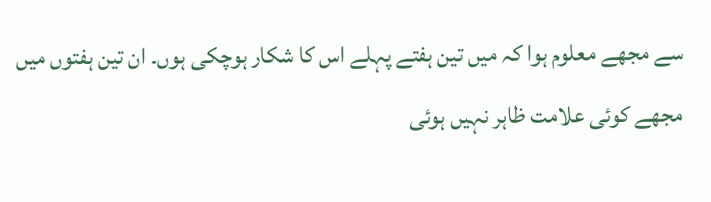سے مجھے معلوم ہوا کہ میں تین ہفتے پہلے اس کا شکار ہوچکی ہوں۔ ان تین ہفتوں میں مجھے کوئی علامت ظاہر نہیں ہوئی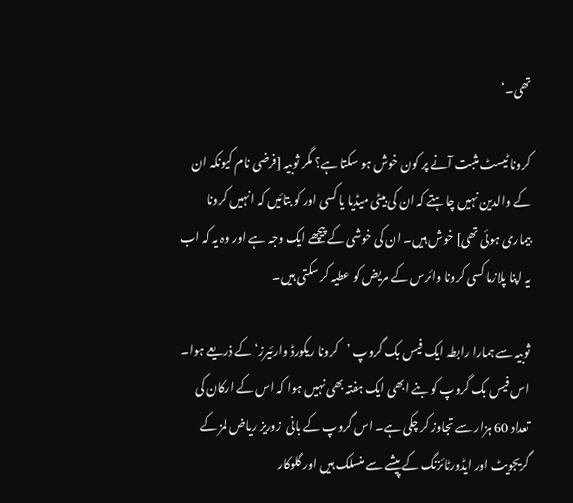تھی۔‘

کرونا ٹیسٹ مثبت آنے پر کون خوش ہو سکتا ہے؟ مگر ثوبیہ [فرضی نام کیونکہ ان کے والدین نہیں چاہتے کہ ان کی بیٹی میڈیا یا کسی اور کو بتائیں کہ انہیں کرونا بیماری ہوئی تھی] خوش ہیں۔ ان کی خوشی کے پیچھے ایک وجہ ہے اور وہ یہ کہ اب یہ اپنا پلازما کسی کرونا وائرس کے مریض کو عطیہ کر سکتی ہیں۔

ثوبیہ سے ہمارا رابطہ ایک فیس بک گروپ ’کرونا ریکورڈ وارئیرز‘ کے ذریعے ہوا۔ اس فیس بک گروپ کو بنے ابھی ایک ہفتہ بھی نہیں ہوا کہ اس کے ارکان کی تعداد 60 ہزار سے تجاوز کر چکی ہے۔ اس گروپ کے بانی  زوریز ریاض لمز کے گریجویٹ اور ایڈورٹائزنگ کے پیشے سے منسلک ہیں اور گلوکار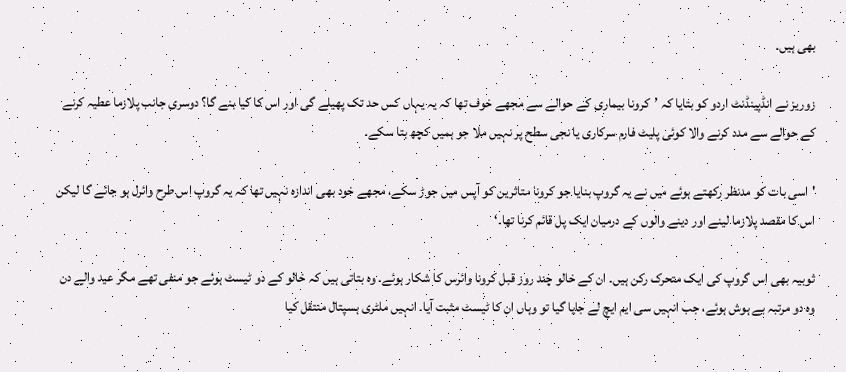بھی ہیں۔

زوریز نے انڈپینڈنٹ اردو کو بتایا کہ ’کرونا بیماری کے حوالے سے مجھے خوف تھا کہ یہ یہاں کس حد تک پھیلے گی اور اس کا کیا بنے گا؟ دوسری جانب پلازما عطیہ کرنے کے حوالے سے مدد کرنے والا کوئی پلیٹ فارم سرکاری یا نجی سطح پر نہیں ملا جو ہمیں کچھ بتا سکے۔

'اسی بات کو مدنظر رکھتے ہوئے میں نے یہ گروپ بنایا جو کرونا متاثرین کو آپس میں جوڑ سکے، مجھے خود بھی اندازہ نہیں تھا کہ یہ گروپ اس طرح وائرل ہو جائے گا لیکن اس کا مقصد پلازما لینے اور دینے والوں کے درمیان ایک پل قائم کرنا تھا۔‘

ثوبیہ بھی اس گروپ کی ایک متحرک رکن ہیں۔ ان کے خالو چند روز قبل کرونا وائرس کا شکار ہوئے۔ وہ بتاتی ہیں کہ خالو کے دو ٹیسٹ ہوئے جو منفی تھے مگر عید والے دن وہ دو مرتبہ بے ہوش ہوئے، جب انہیں سی ایم ایچ لے جایا گیا تو وہاں ان کا ٹیسٹ مثبت آیا۔ انہیں ملٹری ہسپتال منتقل کیا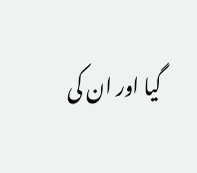گیا اور ان کی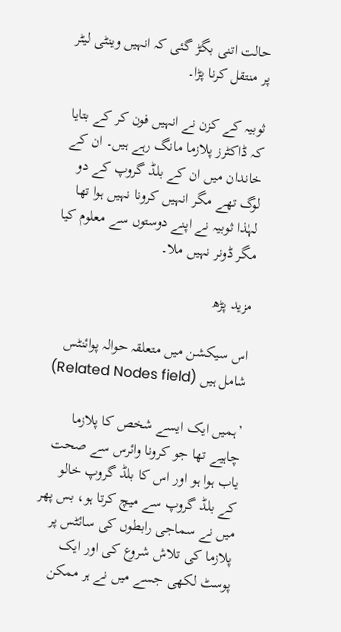حالت اتنی بگڑ گئی کہ انہیں وینٹی لیٹر پر منتقل کرنا پڑا۔

ثوبیہ کے کزن نے انہیں فون کر کے بتایا کہ ڈاکٹرز پلازما مانگ رہے ہیں۔ ان کے خاندان میں ان کے بلڈ گروپ کے دو لوگ تھے مگر انہیں کرونا نہیں ہوا تھا لہٰذا ثوبیہ نے اپنے دوستوں سے معلوم کیا مگر ڈونر نہیں ملا۔

مزید پڑھ

اس سیکشن میں متعلقہ حوالہ پوائنٹس شامل ہیں (Related Nodes field)

’ہمیں ایک ایسے شخص کا پلازما چاہیے تھا جو کرونا وائرس سے صحت یاب ہوا ہو اور اس کا بلڈ گروپ خالو کے بلڈ گروپ سے میچ کرتا ہو، بس پھر میں نے سماجی رابطوں کی سائٹس پر پلازما کی تلاش شروع کی اور ایک پوسٹ لکھی جسے میں نے ہر ممکن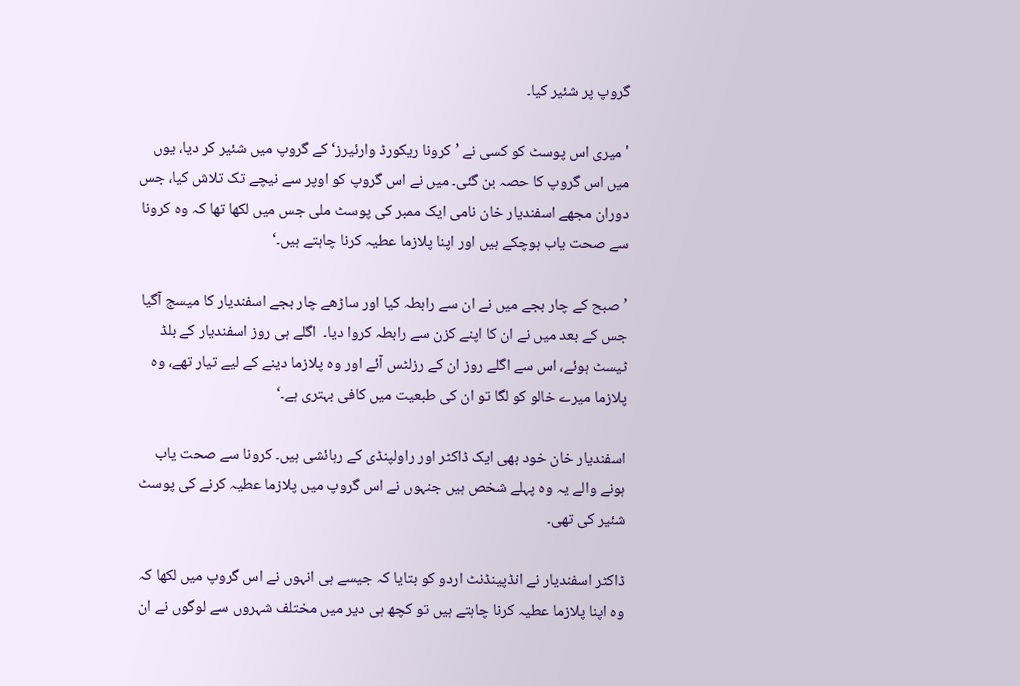گروپ پر شئیر کیا۔

'میری اس پوسٹ کو کسی نے ’کرونا ریکورڈ وارئیرز‘ کے گروپ میں شئیر کر دیا، یوں میں اس گروپ کا حصہ بن گئی۔ میں نے اس گروپ کو اوپر سے نیچے تک تلاش کیا، جس دوران مجھے اسفندیار خان نامی ایک ممبر کی پوسٹ ملی جس میں لکھا تھا کہ وہ کرونا سے صحت یاب ہوچکے ہیں اور اپنا پلازما عطیہ کرنا چاہتے ہیں۔‘

’صبح کے چار بجے میں نے ان سے رابطہ کیا اور ساڑھے چار بجے اسفندیار کا میسج آگیا جس کے بعد میں نے ان کا اپنے کزن سے رابطہ کروا دیا۔  اگلے ہی روز اسفندیار کے بلڈ ٹیسٹ ہوئے، اس سے اگلے روز ان کے رزلٹس آئے اور وہ پلازما دینے کے لیے تیار تھے، وہ پلازما میرے خالو کو لگا تو ان کی طبعیت میں کافی بہتری ہے۔‘

اسفندیار خان خود بھی ایک ڈاکٹر اور راولپنڈی کے رہائشی ہیں۔ کرونا سے صحت یاب ہونے والے یہ وہ پہلے شخص ہیں جنہوں نے اس گروپ میں پلازما عطیہ کرنے کی پوسٹ شئیر کی تھی۔

ڈاکٹر اسفندیار نے انڈپینڈنٹ اردو کو بتایا کہ جیسے ہی انہوں نے اس گروپ میں لکھا کہ وہ اپنا پلازما عطیہ کرنا چاہتے ہیں تو کچھ ہی دیر میں مختلف شہروں سے لوگوں نے ان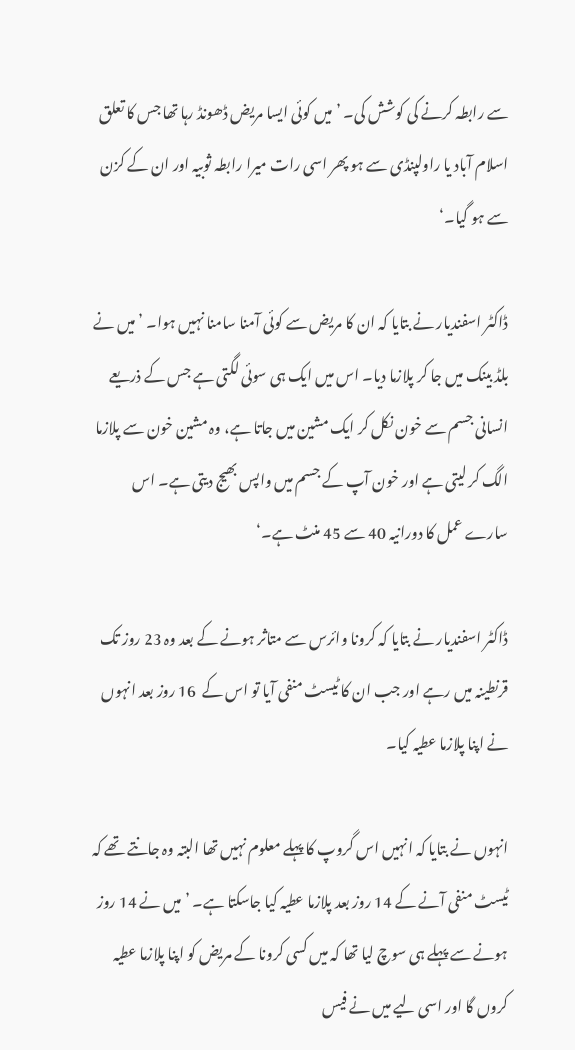سے رابطہ کرنے کی کوشش کی۔ ’میں کوئی ایسا مریض ڈھونڈ رہا تھا جس کا تعلق اسلام آباد یا راولپنڈی سے ہو پھر اسی رات میرا رابطہ ثوبیہ اور ان کے کزن سے ہو گیا۔‘

ڈاکٹر اسفندیار نے بتایا کہ ان کا مریض سے کوئی آمنا سامنا نہیں ہوا۔ ’میں نے بلڈ بینک میں جا کر پلازما دیا۔ اس میں ایک ہی سوئی لگتی ہے جس کے ذریعے انسانی جسم سے خون نکل کر ایک مشین میں جاتا ہے، وہ مشین خون سے پلازما الگ کر لیتی ہے اور خون آپ کے جسم میں واپس بھیج دیتی ہے۔ اس سارے عمل کا دورانیہ 40 سے 45 منٹ ہے۔‘

ڈاکٹر اسفندیار نے بتایا کہ کرونا وائرس سے متاثر ہونے کے بعد وہ 23 روز تک قرنطینہ میں رہے اور جب ان کا ٹیسٹ منفی آیا تو اس کے  16 روز بعد انہوں نے اپنا پلازما عطیہ کیا۔

انہوں نے بتایا کہ انہیں اس گروپ کا پہلے معلوم نہیں تھا البتہ وہ جانتے تھے کہ ٹیسٹ منفی آنے کے 14 روز بعد پلازما عطیہ کیا جاسکتا ہے۔ ’میں نے 14 روز ہونے سے پہلے ہی سوچ لیا تھا کہ میں کسی کرونا کے مریض کو اپنا پلازما عطیہ کروں گا اور اسی لیے میں نے فیس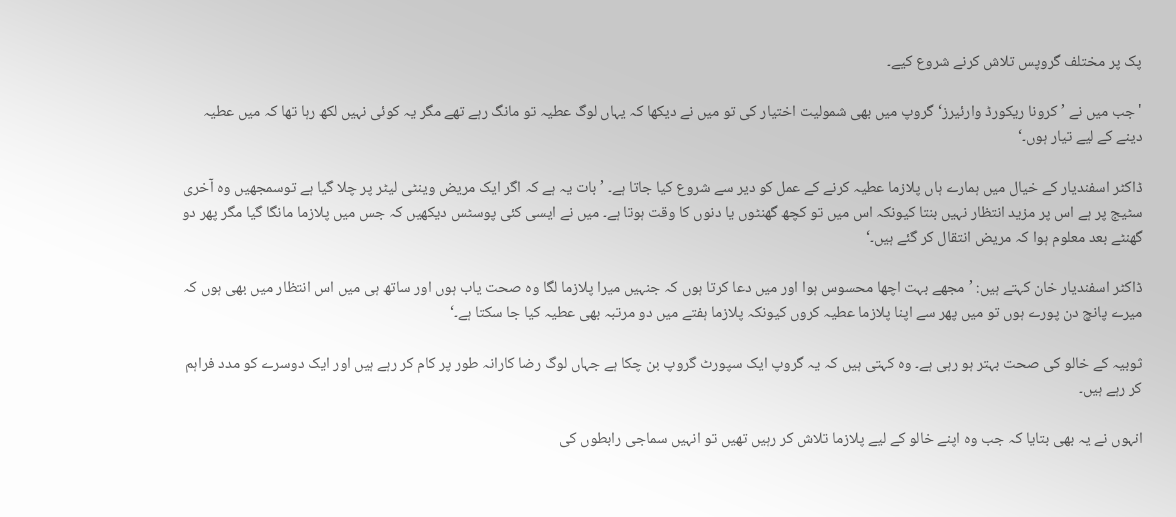پک پر مختلف گروپس تلاش کرنے شروع کیے۔

'جب میں نے ’کرونا ریکورڈ وارئیرز‘ گروپ میں بھی شمولیت اختیار کی تو میں نے دیکھا کہ یہاں لوگ عطیہ تو مانگ رہے تھے مگر یہ کوئی نہیں لکھ رہا تھا کہ میں عطیہ دینے کے لیے تیار ہوں۔‘

ڈاکٹر اسفندیار کے خیال میں ہمارے ہاں پلازما عطیہ کرنے کے عمل کو دیر سے شروع کیا جاتا ہے۔ ’بات یہ ہے کہ اگر ایک مریض وینٹی لیٹر پر چلا گیا ہے توسمجھیں وہ آخری سٹیج پر ہے اس پر مزید انتظار نہیں بنتا کیونکہ اس میں تو کچھ گھنٹوں یا دنوں کا وقت ہوتا ہے۔ میں نے ایسی کئی پوسٹس دیکھیں کہ جس میں پلازما مانگا گیا مگر پھر دو گھنٹے بعد معلوم ہوا کہ مریض انتقال کر گئے ہیں۔‘

ڈاکٹر اسفندیار خان کہتے ہیں: ’مجھے بہت اچھا محسوس ہوا اور میں دعا کرتا ہوں کہ جنہیں میرا پلازما لگا وہ صحت یاب ہوں اور ساتھ ہی میں اس انتظار میں بھی ہوں کہ میرے پانچ دن پورے ہوں تو میں پھر سے اپنا پلازما عطیہ کروں کیونکہ پلازما ہفتے میں دو مرتبہ بھی عطیہ کیا جا سکتا ہے۔‘

ثوبیہ کے خالو کی صحت بہتر ہو رہی ہے۔ وہ کہتی ہیں کہ یہ گروپ ایک سپورٹ گروپ بن چکا ہے جہاں لوگ رضا کارانہ طور پر کام کر رہے ہیں اور ایک دوسرے کو مدد فراہم کر رہے ہیں۔

انہوں نے یہ بھی بتایا کہ جب وہ اپنے خالو کے لیے پلازما تلاش کر رہیں تھیں تو انہیں سماجی رابطوں کی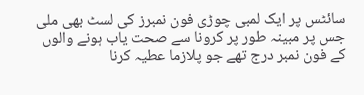سائٹس پر ایک لمبی چوڑی فون نمبرز کی لسٹ بھی ملی جس پر مبینہ طور پر کرونا سے صحت یاب ہونے والوں کے فون نمبر درج تھے جو پلازما عطیہ کرنا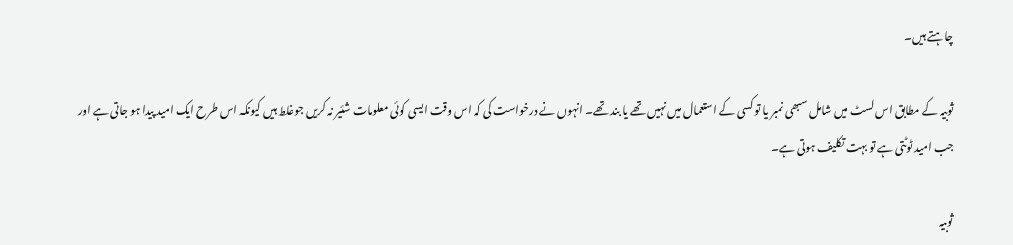چاہتے ہیں۔

ثوبیہ کے مطابق اس لسٹ میں شامل سبھی نمبر یا تو کسی کے استعمال میں نہیں تھے یا بند تھے۔ انہوں نے درخواست کی کہ اس وقت ایسی کوئی معلومات شئیر نہ کریں جوغلط ہیں کیونکہ اس طرح ایک امید پیدا ہو جاتی ہے اور جب امید ٹوٹتی ہے تو بہت تکلیف ہوتی ہے۔

ثوبیہ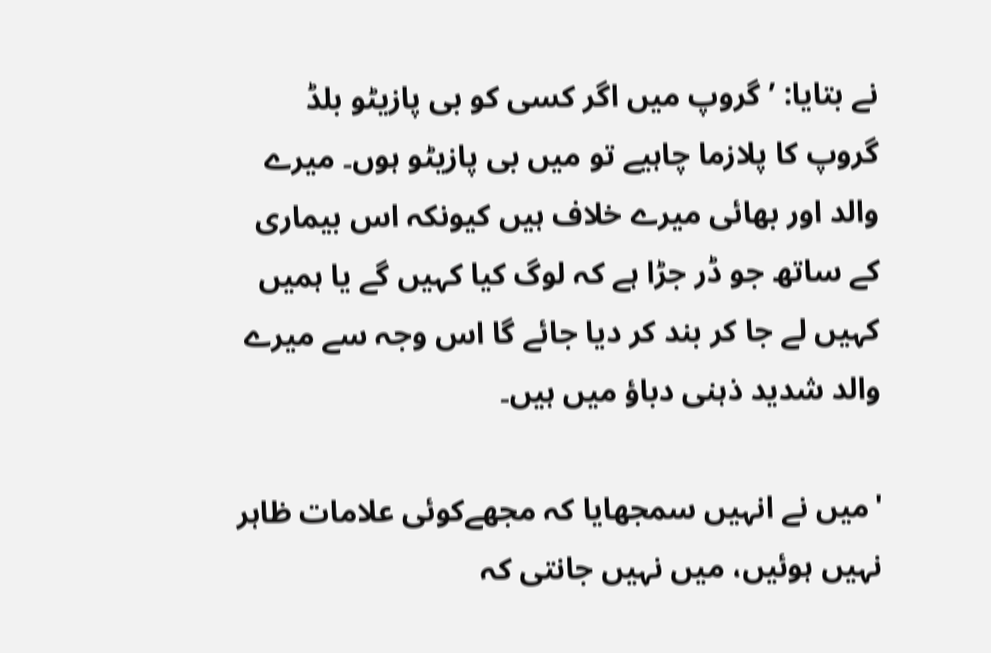نے بتایا: ’گروپ میں اگر کسی کو بی پازیٹو بلڈ گروپ کا پلازما چاہیے تو میں بی پازیٹو ہوں۔ میرے والد اور بھائی میرے خلاف ہیں کیونکہ اس بیماری کے ساتھ جو ڈر جڑا ہے کہ لوگ کیا کہیں گے یا ہمیں کہیں لے جا کر بند کر دیا جائے گا اس وجہ سے میرے والد شدید ذہنی دباؤ میں ہیں۔

'میں نے انہیں سمجھایا کہ مجھےکوئی علامات ظاہر نہیں ہوئیں، میں نہیں جانتی کہ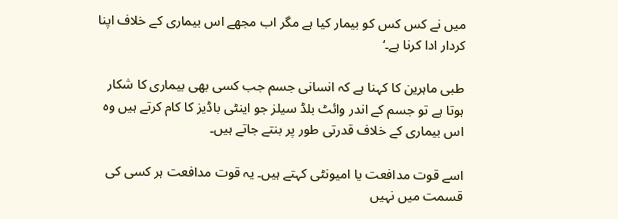میں نے کس کس کو بیمار کیا ہے مگر اب مجھے اس بیماری کے خلاف اپنا کردار ادا کرنا ہے۔‘

طبی ماہرین کا کہنا ہے کہ انسانی جسم جب کسی بھی بیماری کا شکار ہوتا ہے تو جسم کے اندر وائٹ بلڈ سیلز جو اینٹی باڈیز کا کام کرتے ہیں وہ اس بیماری کے خلاف قدرتی طور پر بنتے جاتے ہیں۔

اسے قوت مدافعت یا امیونٹی کہتے ہیں۔ یہ قوت مدافعت ہر کسی کی قسمت میں نہیں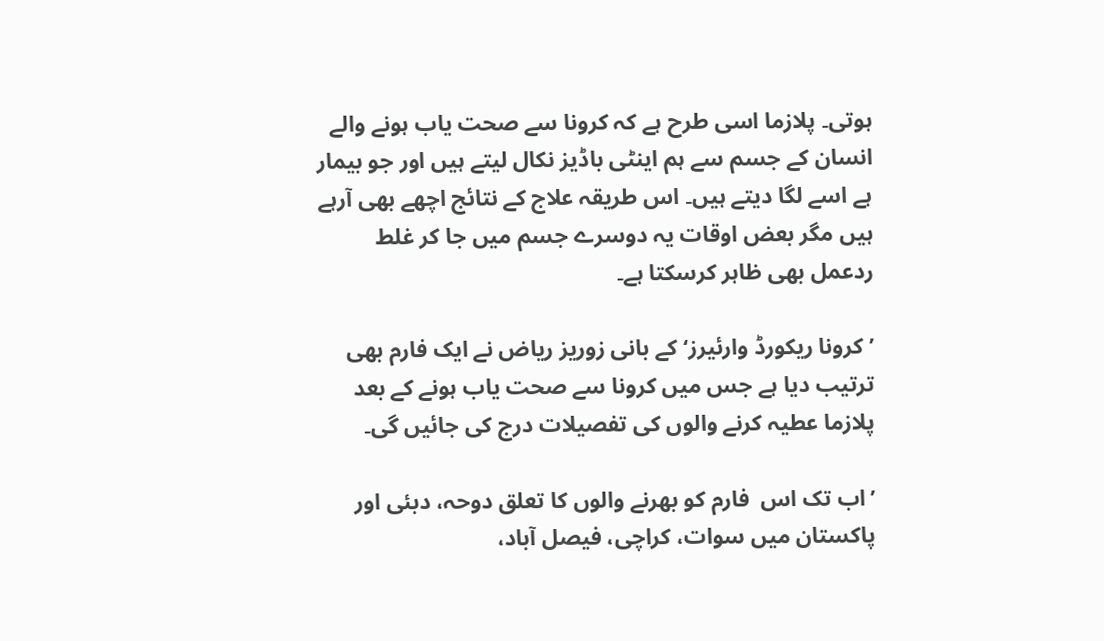ہوتی۔ پلازما اسی طرح ہے کہ کرونا سے صحت یاب ہونے والے انسان کے جسم سے ہم اینٹی باڈیز نکال لیتے ہیں اور جو بیمار ہے اسے لگا دیتے ہیں۔ اس طریقہ علاج کے نتائج اچھے بھی آرہے ہیں مگر بعض اوقات یہ دوسرے جسم میں جا کر غلط ردعمل بھی ظاہر کرسکتا ہے۔

’کرونا ریکورڈ وارئیرز‘کے بانی زوریز ریاض نے ایک فارم بھی ترتیب دیا ہے جس میں کرونا سے صحت یاب ہونے کے بعد پلازما عطیہ کرنے والوں کی تفصیلات درج کی جائیں گی۔

’اب تک اس  فارم کو بھرنے والوں کا تعلق دوحہ، دبئی اور پاکستان میں سوات، کراچی، فیصل آباد،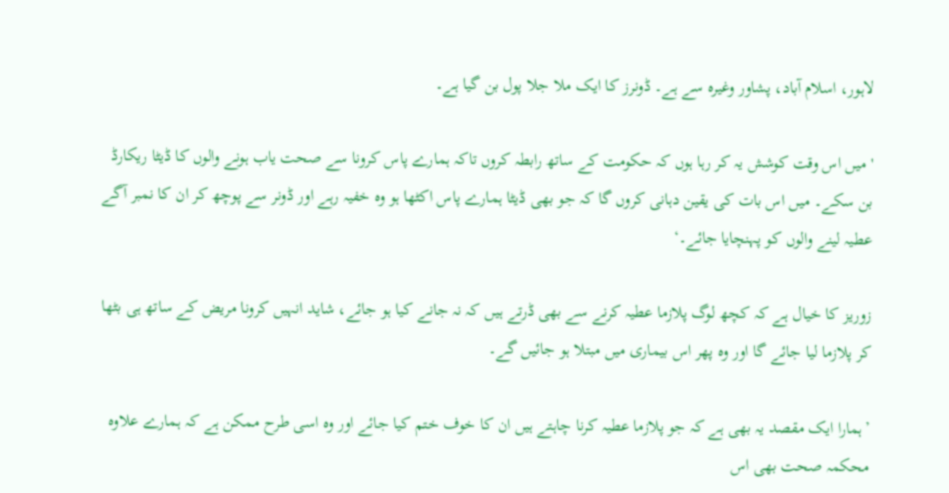لاہور، اسلام آباد، پشاور وغیرہ سے ہے۔ ڈونرز کا ایک ملا جلا پول بن گیا ہے۔

'میں اس وقت کوشش یہ کر رہا ہوں کہ حکومت کے ساتھ رابطہ کروں تاکہ ہمارے پاس کرونا سے صحت یاب ہونے والوں کا ڈیٹا ریکارڈ بن سکے۔ میں اس بات کی یقین دہانی کروں گا کہ جو بھی ڈیٹا ہمارے پاس اکٹھا ہو وہ خفیہ رہے اور ڈونر سے پوچھ کر ان کا نمبر آگے عطیہ لینے والوں کو پہنچایا جائے۔‘

زوریز کا خیال ہے کہ کچھ لوگ پلازما عطیہ کرنے سے بھی ڈرتے ہیں کہ نہ جانے کیا ہو جائے، شاید انہیں کرونا مریض کے ساتھ ہی بٹھا کر پلازما لیا جائے گا اور وہ پھر اس بیماری میں مبتلا ہو جائیں گے۔

’ہمارا ایک مقصد یہ بھی ہے کہ جو پلازما عطیہ کرنا چاہتے ہیں ان کا خوف ختم کیا جائے اور وہ اسی طرح ممکن ہے کہ ہمارے علاوہ محکمہ صحت بھی اس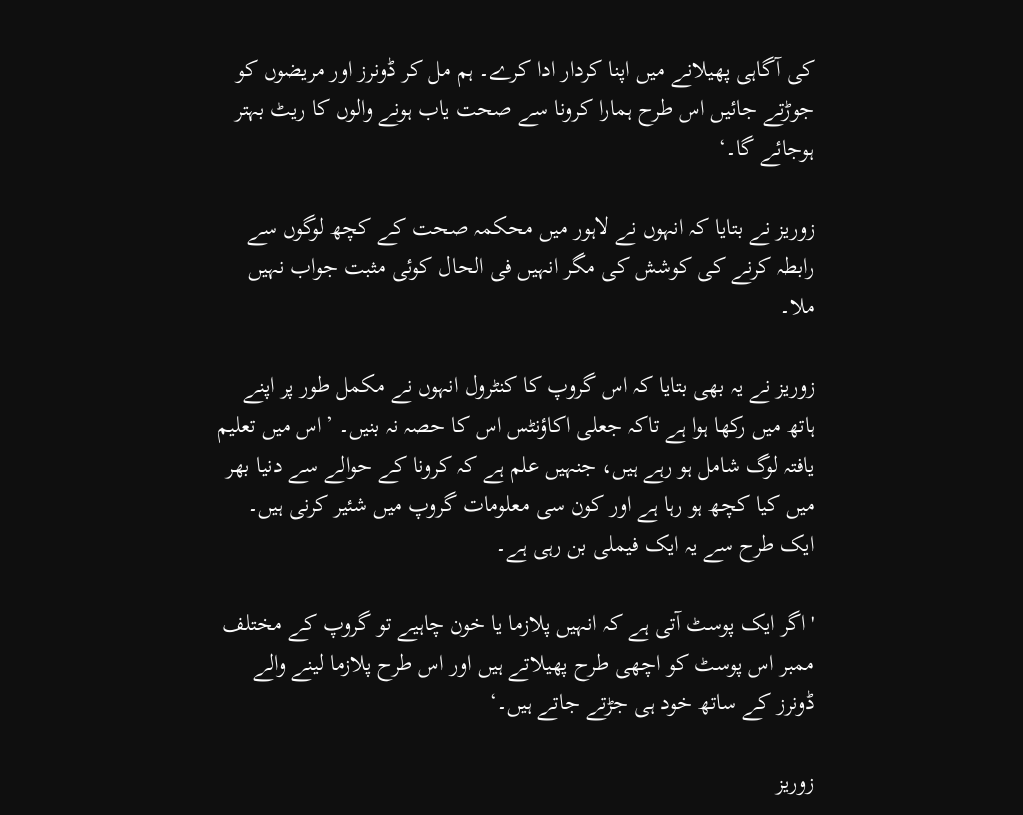کی آگاہی پھیلانے میں اپنا کردار ادا کرے۔ ہم مل کر ڈونرز اور مریضوں کو جوڑتے جائیں اس طرح ہمارا کرونا سے صحت یاب ہونے والوں کا ریٹ بہتر ہوجائے گا۔‘

زوریز نے بتایا کہ انہوں نے لاہور میں محکمہ صحت کے کچھ لوگوں سے رابطہ کرنے کی کوشش کی مگر انہیں فی الحال کوئی مثبت جواب نہیں ملا۔

زوریز نے یہ بھی بتایا کہ اس گروپ کا کنٹرول انہوں نے مکمل طور پر اپنے ہاتھ میں رکھا ہوا ہے تاکہ جعلی اکاؤنٹس اس کا حصہ نہ بنیں۔ ’اس میں تعلیم یافتہ لوگ شامل ہو رہے ہیں، جنہیں علم ہے کہ کرونا کے حوالے سے دنیا بھر میں کیا کچھ ہو رہا ہے اور کون سی معلومات گروپ میں شئیر کرنی ہیں۔ ایک طرح سے یہ ایک فیملی بن رہی ہے۔

'اگر ایک پوسٹ آتی ہے کہ انہیں پلازما یا خون چاہیے تو گروپ کے مختلف ممبر اس پوسٹ کو اچھی طرح پھیلاتے ہیں اور اس طرح پلازما لینے والے ڈونرز کے ساتھ خود ہی جڑتے جاتے ہیں۔‘

زوریز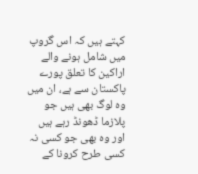کہتے ہیں کہ اس گروپ میں شامل ہونے والے اراکین کا تعلق پورے پاکستان سے ہے، ان میں وہ لوگ بھی ہیں جو پلازما ڈھونڈ رہے ہیں اور وہ بھی جو کسی نہ کسی طرح کرونا کے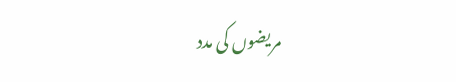مریضوں کی مدد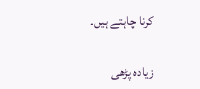کرنا چاہتے ہیں۔

زیادہ پڑھی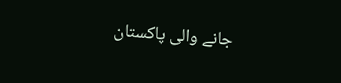جانے والی پاکستان